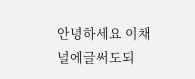안녕하세요 이채널에글써도되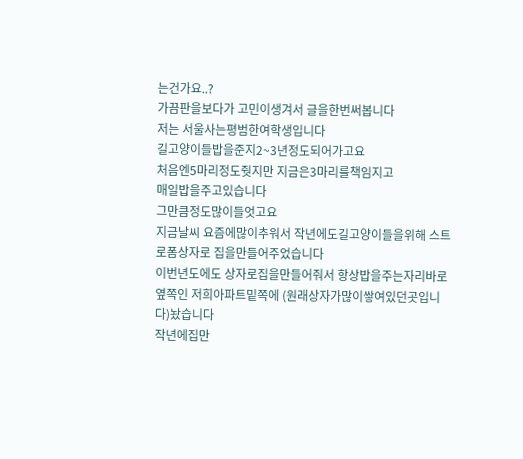는건가요..?
가끔판을보다가 고민이생겨서 글을한번써봅니다
저는 서울사는평범한여학생입니다
길고양이들밥을준지2~3년정도되어가고요
처음엔5마리정도줫지만 지금은3마리를책임지고
매일밥을주고있습니다
그만큼정도많이들엇고요
지금날씨 요즘에많이추워서 작년에도길고양이들을위해 스트로폼상자로 집을만들어주었습니다
이번년도에도 상자로집을만들어줘서 항상밥을주는자리바로옆쪽인 저희아파트밑쪽에 (원래상자가많이쌓여있던곳입니다)놨습니다
작년에집만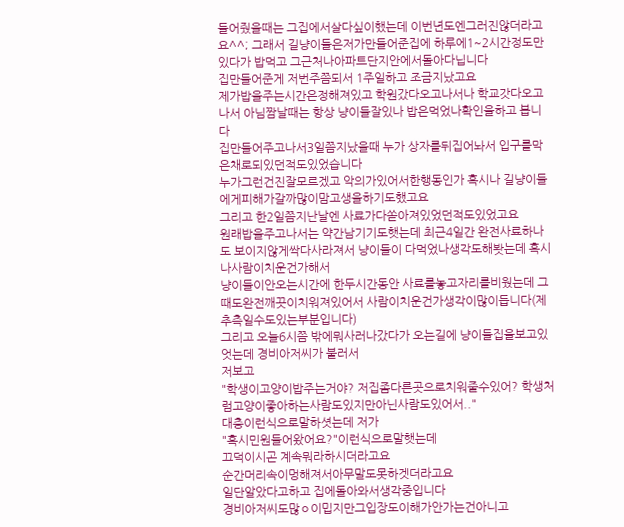들어줬을때는 그집에서살다싶이했는데 이번년도엔그러진않더라고요^^; 그래서 길냥이들은저가만들어준집에 하루에1~2시간정도만있다가 밥먹고 그근처나아파트단지안에서돌아다닙니다
집만들어준게 저번주쯤되서 1주일하고 조금지났고요
제가밥을주는시간은정해져있고 학원갔다오고나서나 학교갓다오고나서 아님짬날때는 항상 냥이들잘있나 밥은먹었나확인을하고 봅니다
집만들어주고나서3일쯤지났을때 누가 상자를뒤집어놔서 입구를막은채로되있던적도있었습니다
누가그런건진잘모르겠고 악의가있어서한행동인가 혹시나 길냥이들에게피해가갈까많이맘고생을하기도했고요
그리고 한2일쯤지난날엔 사료가다쏟아져있었던적도있었고요
원래밥을주고나서는 약간남기기도햇는데 최근4일간 완전사료하나도 보이지않게싹다사라져서 냥이들이 다먹었나생각도해봣는데 혹시나사람이치운건가해서
냥이들이안오는시간에 한두시간동안 사료를놓고자리를비웠는데 그때도완전깨끗이치워져있어서 사람이치운건가생각이많이듭니다(제추측일수도있는부분입니다)
그리고 오늘6시쯤 밖에뭐사러나갔다가 오는길에 냥이들집을보고있엇는데 경비아저씨가 불러서
저보고
"학생이고양이밥주는거야? 저집좀다른곳으로치워줄수있어? 학생처럼고양이좋아하는사람도있지만아닌사람도있어서.."
대충이런식으로말하셧는데 저가
"혹시민원들어왔어요?"이런식으로말햇는데
끄덕이시곤 계속뭐라하시더라고요
순간머리속이멍해져서아무말도못하겟더라고요
일단알았다고하고 집에돌아와서생각중입니다
경비아저씨도많ㅇ이밉지만그입장도이해가안가는건아니고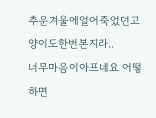추운겨울에얼어죽었던고양이도한번본지라..
너무마음이아프네요 어떻하면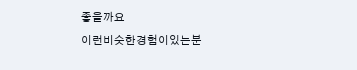좋을까요
이런비슷한경험이있는분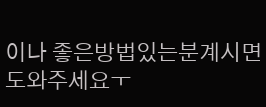이나 좋은방법있는분계시면 도와주세요ㅜ